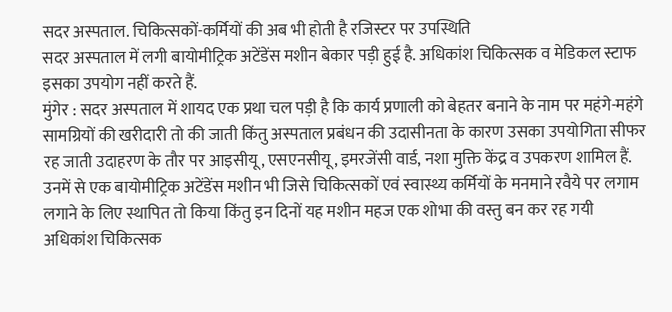सदर अस्पताल. चिकित्सकों-कर्मियों की अब भी होती है रजिस्टर पर उपस्थिति
सदर अस्पताल में लगी बायोमीट्रिक अटेंडेंस मशीन बेकार पड़ी हुई है. अधिकांश चिकित्सक व मेडिकल स्टाफ इसका उपयोग नहीं करते हैं.
मुंगेर : सदर अस्पताल में शायद एक प्रथा चल पड़ी है कि कार्य प्रणाली को बेहतर बनाने के नाम पर महंगे-महंगे सामग्रियों की खरीदारी तो की जाती किंतु अस्पताल प्रबंधन की उदासीनता के कारण उसका उपयोगिता सीफर रह जाती उदाहरण के तौर पर आइसीयू, एसएनसीयू, इमरजेंसी वार्ड, नशा मुक्ति केंद्र व उपकरण शामिल हैं. उनमें से एक बायोमीट्रिक अटेंडेंस मशीन भी जिसे चिकित्सकों एवं स्वास्थ्य कर्मियों के मनमाने रवैये पर लगाम लगाने के लिए स्थापित तो किया किंतु इन दिनों यह मशीन महज एक शोभा की वस्तु बन कर रह गयी
अधिकांश चिकित्सक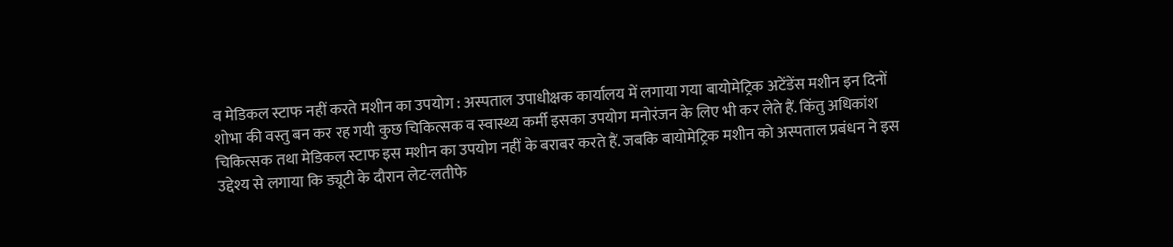व मेडिकल स्टाफ नहीं करते मशीन का उपयोग : अस्पताल उपाधीक्षक कार्यालय में लगाया गया बायोमेट्रिक अटेंडेंस मशीन इन दिनों शोभा की वस्तु बन कर रह गयी कुछ चिकित्सक व स्वास्थ्य कर्मी इसका उपयोग मनोरंजन के लिए भी कर लेते हैं. किंतु अधिकांश चिकित्सक तथा मेडिकल स्टाफ इस मशीन का उपयोग नहीं के बराबर करते हैं. जबकि बायोमेट्रिक मशीन को अस्पताल प्रबंधन ने इस उद्देश्य से लगाया कि ड्यूटी के दौरान लेट-लतीफे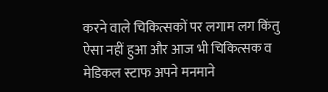करने वाले चिकित्सकों पर लगाम लग किंतु ऐसा नहीं हुआ और आज भी चिकित्सक व मेडिकल स्टाफ अपने मनमाने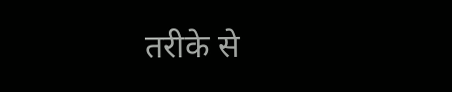तरीके से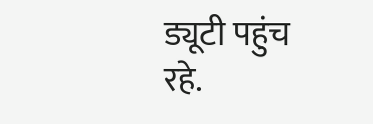ड्यूटी पहुंच रहे.